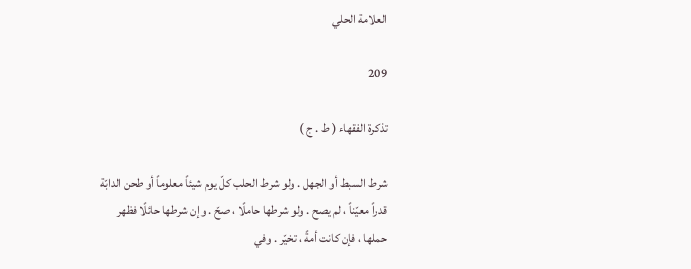العلامة الحلي

209

تذكرة الفقهاء ( ط . ج )

شرط السبط أو الجهل . ولو شرط الحلب كلّ يوم شيئاً معلوماً أو طحن الدابّة قدراً معيّناً ، لم يصح . ولو شرطها حاملًا ، صحّ . وإن شرطها حائلًا فظهر حملها ، فإن كانت أمةً ، تخيّر . وفي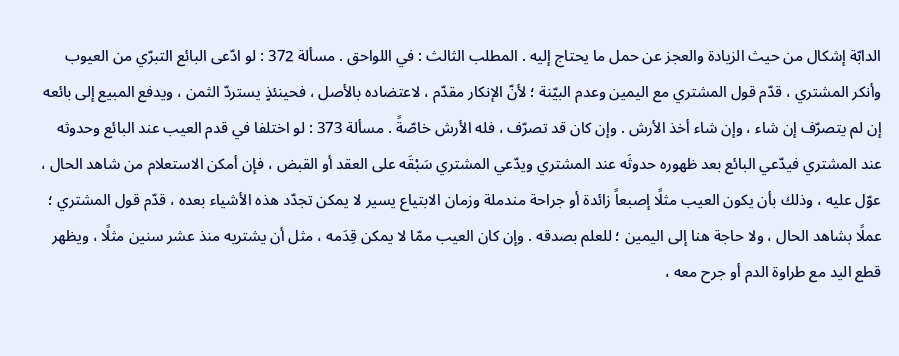الدابّة إشكال من حيث الزيادة والعجز عن حمل ما يحتاج إليه . المطلب الثالث : في اللواحق . مسألة 372 : لو ادّعى البائع التبرّي من العيوب وأنكر المشتري ، قدّم قول المشتري مع اليمين وعدم البيّنة ؛ لأنّ الإنكار مقدّم ، لاعتضاده بالأصل ، فحينئذٍ يستردّ الثمن ، ويدفع المبيع إلى بائعه إن لم يتصرّف إن شاء ، وإن شاء أخذ الأرش . وإن كان قد تصرّف ، فله الأرش خاصّةً . مسألة 373 : لو اختلفا في قدم العيب عند البائع وحدوثه عند المشتري فيدّعي البائع بعد ظهوره حدوثَه عند المشتري ويدّعي المشتري سَبْقَه على العقد أو القبض ، فإن أمكن الاستعلام من شاهد الحال ، عوّل عليه ، وذلك بأن يكون العيب مثلًا إصبعاً زائدة أو جراحة مندملة وزمان الابتياع يسير لا يمكن تجدّد هذه الأشياء بعده ، قدّم قول المشتري ؛ عملًا بشاهد الحال ، ولا حاجة هنا إلى اليمين ؛ للعلم بصدقه . وإن كان العيب ممّا لا يمكن قِدَمه ، مثل أن يشتريه منذ عشر سنين مثلًا ، ويظهر قطع اليد مع طراوة الدم أو جرح معه ،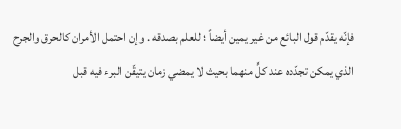فإنّه يقدّم قول البائع من غير يمين أيضاً ؛ للعلم بصدقه . وإن احتمل الأمران كالحرق والجرح الذي يمكن تجدّده عند كلٍّ منهما بحيث لا يمضي زمان يتيقّن البرء فيه قبل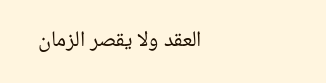العقد ولا يقصر الزمان